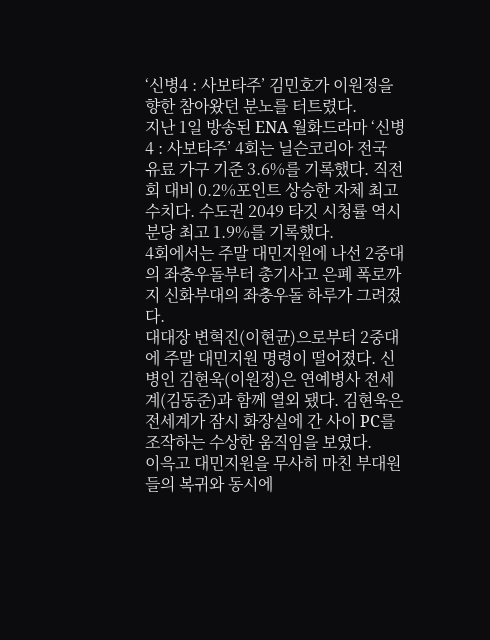‘신병4 : 사보타주’ 김민호가 이원정을 향한 참아왔던 분노를 터트렸다.
지난 1일 방송된 ENA 월화드라마 ‘신병4 : 사보타주’ 4회는 닐슨코리아 전국 유료 가구 기준 3.6%를 기록했다. 직전회 대비 0.2%포인트 상승한 자체 최고 수치다. 수도권 2049 타깃 시청률 역시 분당 최고 1.9%를 기록했다.
4회에서는 주말 대민지원에 나선 2중대의 좌충우돌부터 총기사고 은폐 폭로까지 신화부대의 좌충우돌 하루가 그려졌다.
대대장 변혁진(이현균)으로부터 2중대에 주말 대민지원 명령이 떨어졌다. 신병인 김현욱(이원정)은 연예병사 전세계(김동준)과 함께 열외 됐다. 김현욱은 전세계가 잠시 화장실에 간 사이 PC를 조작하는 수상한 움직임을 보였다.
이윽고 대민지원을 무사히 마친 부대원들의 복귀와 동시에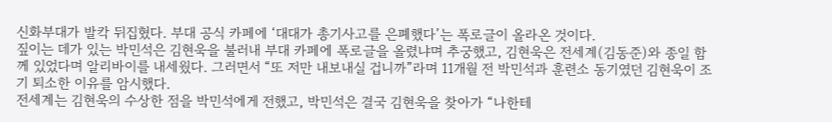신화부대가 발칵 뒤집혔다. 부대 공식 카페에 ‘대대가 총기사고를 은폐했다’는 폭로글이 올라온 것이다.
짚이는 데가 있는 박민석은 김현욱을 불러내 부대 카페에 폭로글을 올렸냐며 추궁했고, 김현욱은 전세계(김동준)와 종일 함께 있었다며 알리바이를 내세웠다. 그러면서 “또 저만 내보내실 겁니까”라며 11개월 전 박민석과 훈련소 동기였던 김현욱이 조기 퇴소한 이유를 암시했다.
전세계는 김현욱의 수상한 점을 박민석에게 전했고, 박민석은 결국 김현욱을 찾아가 “나한테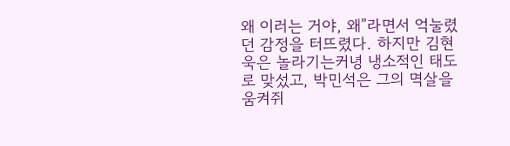왜 이러는 거야, 왜”라면서 억눌렸던 감정을 터뜨렸다. 하지만 김현욱은 놀라기는커녕 냉소적인 태도로 맞섰고, 박민석은 그의 멱살을 움켜쥐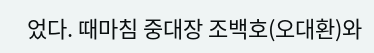었다. 때마침 중대장 조백호(오대환)와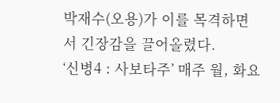박재수(오용)가 이를 목격하면서 긴장감을 끌어올렸다.
‘신병4 : 사보타주’ 매주 월, 화요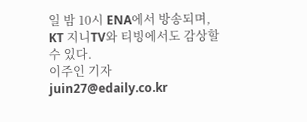일 밤 10시 ENA에서 방송되며, KT 지니TV와 티빙에서도 감상할 수 있다.
이주인 기자 juin27@edaily.co.kr